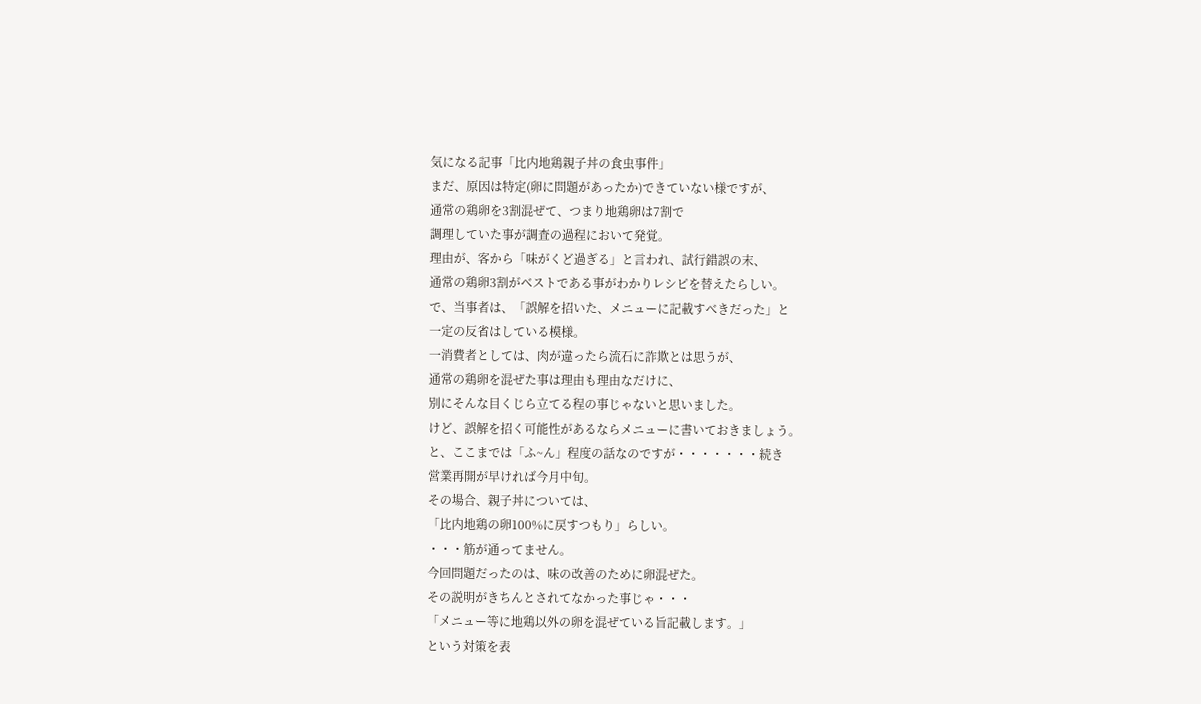気になる記事「比内地鶏親子丼の食虫事件」
まだ、原因は特定(卵に問題があったか)できていない様ですが、
通常の鶏卵を3割混ぜて、つまり地鶏卵は7割で
調理していた事が調査の過程において発覚。
理由が、客から「味がくど過ぎる」と言われ、試行錯誤の末、
通常の鶏卵3割がベストである事がわかりレシピを替えたらしい。
で、当事者は、「誤解を招いた、メニューに記載すべきだった」と
一定の反省はしている模様。
一消費者としては、肉が違ったら流石に詐欺とは思うが、
通常の鶏卵を混ぜた事は理由も理由なだけに、
別にそんな目くじら立てる程の事じゃないと思いました。
けど、誤解を招く可能性があるならメニューに書いておきましょう。
と、ここまでは「ふ~ん」程度の話なのですが・・・・・・・続き
営業再開が早ければ今月中旬。
その場合、親子丼については、
「比内地鶏の卵100%に戻すつもり」らしい。
・・・筋が通ってません。
今回問題だったのは、味の改善のために卵混ぜた。
その説明がきちんとされてなかった事じゃ・・・
「メニュー等に地鶏以外の卵を混ぜている旨記載します。」
という対策を表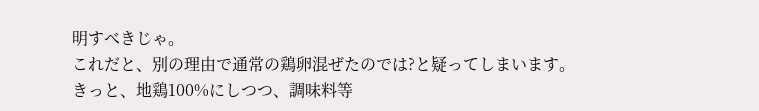明すべきじゃ。
これだと、別の理由で通常の鶏卵混ぜたのでは?と疑ってしまいます。
きっと、地鶏100%にしつつ、調味料等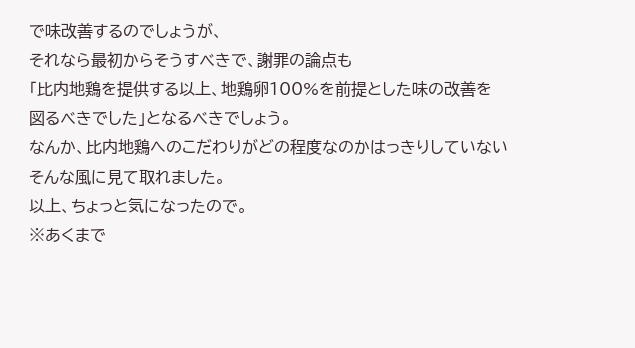で味改善するのでしょうが、
それなら最初からそうすべきで、謝罪の論点も
「比内地鶏を提供する以上、地鶏卵100%を前提とした味の改善を
図るべきでした」となるべきでしょう。
なんか、比内地鶏へのこだわりがどの程度なのかはっきりしていない
そんな風に見て取れました。
以上、ちょっと気になったので。
※あくまで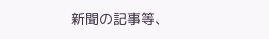新聞の記事等、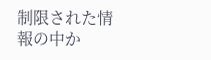制限された情報の中か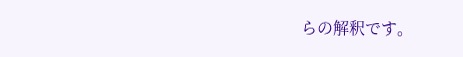らの解釈です。